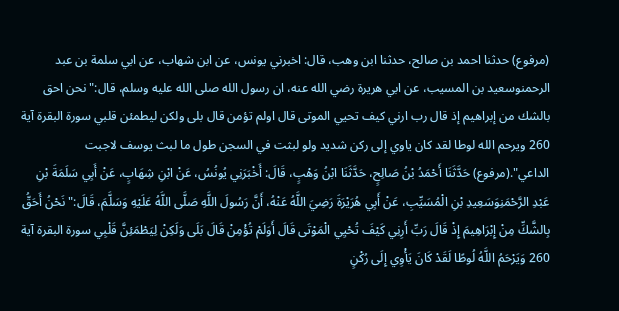(مرفوع) حدثنا احمد بن صالح، حدثنا ابن وهب، قال: اخبرني يونس، عن ابن شهاب، عن ابي سلمة بن عبد الرحمنوسعيد بن المسيب، عن ابي هريرة رضي الله عنه، ان رسول الله صلى الله عليه وسلم، قال:" نحن احق بالشك من إبراهيم إذ قال رب ارني كيف تحيي الموتى قال اولم تؤمن قال بلى ولكن ليطمئن قلبي سورة البقرة آية 260 ويرحم الله لوطا لقد كان ياوي إلى ركن شديد ولو لبثت في السجن طول ما لبث يوسف لاجبت الداعي".(مرفوع) حَدَّثَنَا أَحْمَدُ بْنُ صَالِحٍ، حَدَّثَنَا ابْنُ وَهْبٍ، قَالَ: أَخْبَرَنِي يُونُسُ، عَنْ ابْنِ شِهَابٍ، عَنْ أَبِي سَلَمَةَ بْنِ عَبْدِ الرَّحْمَنِوَسَعِيدِ بْنِ الْمُسَيِّبِ، عَنْ أَبِي هُرَيْرَةَ رَضِيَ اللَّهُ عَنْهُ، أَنَّ رَسُولَ اللَّهِ صَلَّى اللَّهُ عَلَيْهِ وَسَلَّمَ، قَالَ:" نَحْنُ أَحَقُّ بِالشَّكِّ مِنْ إِبْرَاهِيمَ إِذْ قَالَ رَبِّ أَرِنِي كَيْفَ تُحْيِي الْمَوْتَى قَالَ أَوَلَمْ تُؤْمِنْ قَالَ بَلَى وَلَكِنْ لِيَطْمَئِنَّ قَلْبِي سورة البقرة آية 260 وَيَرْحَمُ اللَّهُ لُوطًا لَقَدْ كَانَ يَأْوِي إِلَى رُكْنٍ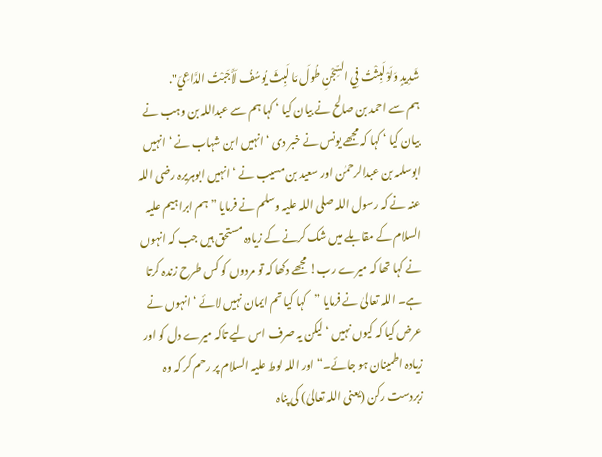شَدِيدٍ وَلَوْ لَبِثْتُ فِي السِّجْنِ طُولَ مَا لَبِثَ يُوسُفُ لَأَجَبْتُ الدَّاعِيَ".
ہم سے احمد بن صالح نے بیان کیا ‘ کہا ہم سے عبداللہ بن وہب نے بیان کیا ‘ کہا کہ مجھے یونس نے خبر دی ‘ انہیں ابن شہاب نے ‘ انہیں ابوسلمہ بن عبدالرحمٰن اور سعید بن مسیب نے ‘ انہیں ابوہریرہ رضی اللہ عنہ نے کہ رسول اللہ صلی اللہ علیہ وسلم نے فرمایا ”ہم ابراہیم علیہ السلام کے مقابلے میں شک کرنے کے زیادہ مستحق ہیں جب کہ انہوں نے کہا تھا کہ میرے رب! مجھے دکھا کہ تو مردوں کو کس طرح زندہ کرتا ہے۔ اللہ تعالیٰ نے فرمایا ”کہا کیا تم ایمان نہیں لائے ‘ انہوں نے عرض کیا کہ کیوں نہیں ‘ لیکن یہ صرف اس لیے تاکہ میرے دل کو اور زیادہ اطمینان ہو جائے۔“ اور اللہ لوط علیہ السلام پر رحم کر کہ وہ زبردست رکن (یعنی اللہ تعالیٰ) کی پناہ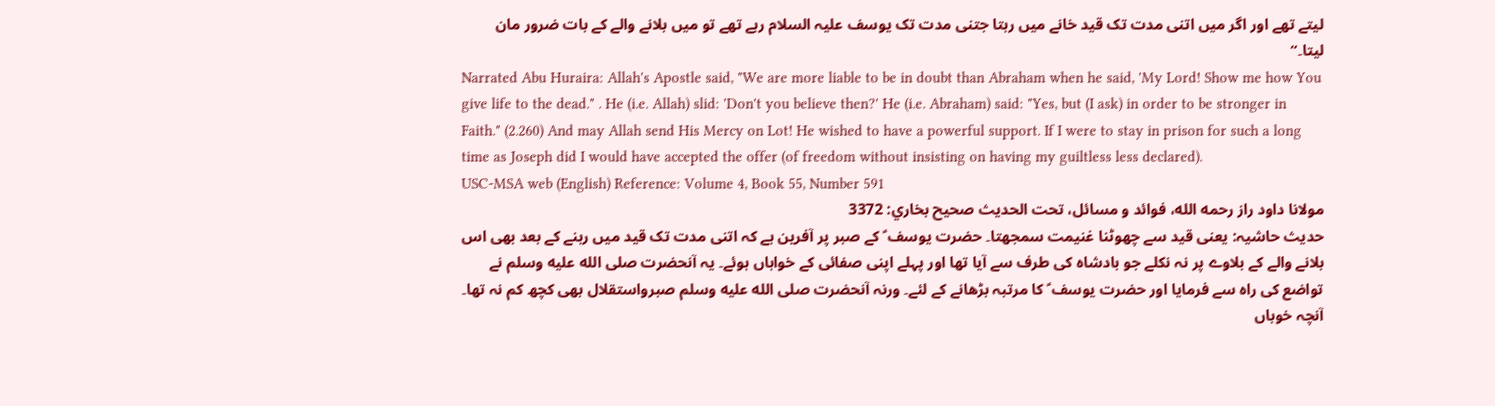لیتے تھے اور اگر میں اتنی مدت تک قید خانے میں رہتا جتنی مدت تک یوسف علیہ السلام رہے تھے تو میں بلانے والے کے بات ضرور مان لیتا۔“
Narrated Abu Huraira: Allah's Apostle said, "We are more liable to be in doubt than Abraham when he said, 'My Lord! Show me how You give life to the dead." . He (i.e. Allah) slid: 'Don't you believe then?' He (i.e. Abraham) said: "Yes, but (I ask) in order to be stronger in Faith." (2.260) And may Allah send His Mercy on Lot! He wished to have a powerful support. If I were to stay in prison for such a long time as Joseph did I would have accepted the offer (of freedom without insisting on having my guiltless less declared).
USC-MSA web (English) Reference: Volume 4, Book 55, Number 591
مولانا داود راز رحمه الله، فوائد و مسائل، تحت الحديث صحيح بخاري: 3372
حدیث حاشیہ: یعنی قید سے چھوٹنا غنیمت سمجھتا۔ حضرت یوسف ؑ کے صبر پر آفرین ہے کہ اتنی مدت تک قید میں رہنے کے بعد بھی اس بلانے والے کے بلاوے پر نہ نکلے جو بادشاہ کی طرف سے آیا تھا اور پہلے اپنی صفائی کے خواہاں ہوئے۔ یہ آنحضرت صلى الله عليه وسلم نے تواضع کی راہ سے فرمایا اور حضرت یوسف ؑ کا مرتبہ بڑھانے کے لئے۔ ورنہ آنحضرت صلى الله عليه وسلم صبرواستقلال بھی کچھ کم نہ تھا۔ آنچہ خوباں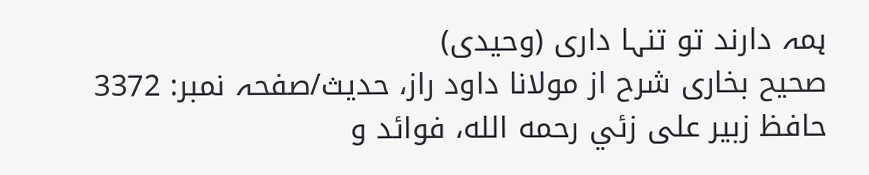ہمہ دارند تو تنہا داری (وحیدی)
صحیح بخاری شرح از مولانا داود راز، حدیث/صفحہ نمبر: 3372
حافظ زبير على زئي رحمه الله، فوائد و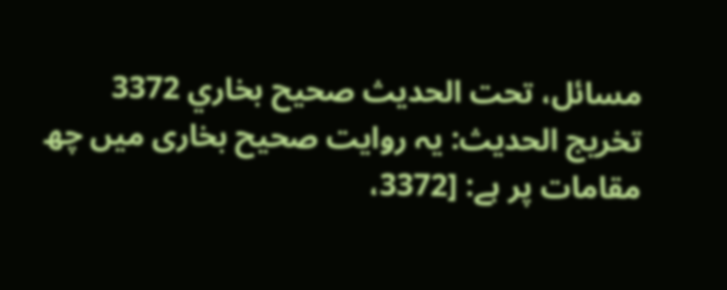مسائل، تحت الحديث صحيح بخاري 3372
تخریج الحدیث: یہ روایت صحیح بخاری میں چھ مقامات پر ہے: [3372،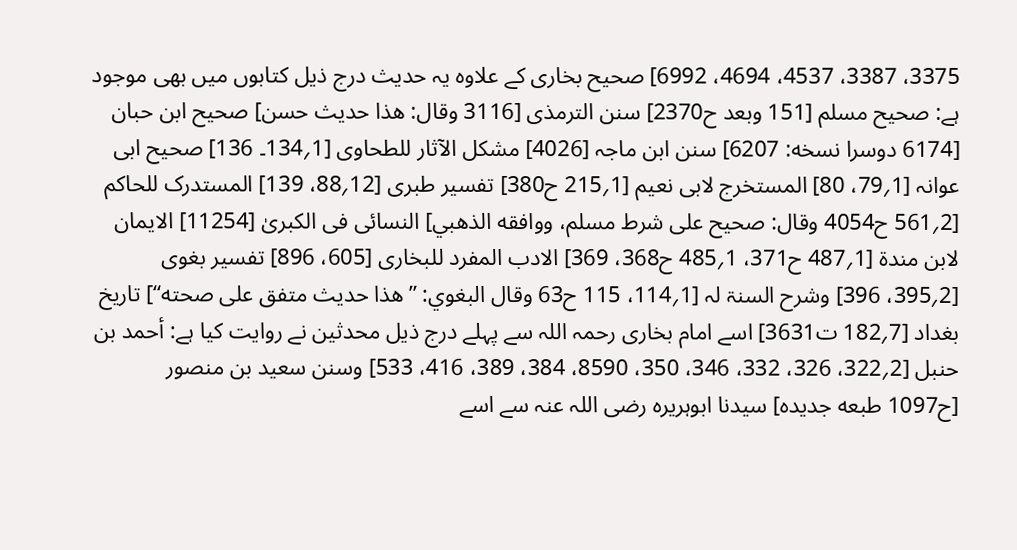3375، 3387، 4537، 4694، 6992] صحیح بخاری کے علاوہ یہ حدیث درج ذیل کتابوں میں بھی موجود ہے: صحیح مسلم [151 وبعد ح2370] سنن الترمذی [3116 وقال: هذا حديث حسن] صحیح ابن حبان [6174 دوسرا نسخه: 6207] سنن ابن ماجہ [4026] مشکل الآثار للطحاوی [1؍134۔ 136] صحیح ابی عوانہ [1؍79، 80] المستخرج لابی نعیم [1؍215 ح380] تفسیر طبری [12؍88، 139] المستدرک للحاکم [2؍561 ح4054 وقال: صحيح على شرط مسلم، ووافقه الذهبي] النسائی فى الکبریٰ [11254] الایمان لابن مندۃ [1؍487 ح371، 1؍485 ح368، 369] الادب المفرد للبخاری [605، 896] تفسیر بغوی [2؍395، 396] وشرح السنۃ لہ [1؍114، 115 ح63 وقال البغوي: ”هذا حديث متفق على صحته“] تاریخ بغداد [7؍182 ت3631] اسے امام بخاری رحمہ اللہ سے پہلے درج ذیل محدثین نے روایت کیا ہے: أحمد بن حنبل [2؍322، 326، 332، 346، 350، 8590، 384، 389، 416، 533] وسنن سعید بن منصور [ح1097 طبعه جديده] سیدنا ابوہریرہ رضی اللہ عنہ سے اسے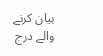بیان کرنے والے درج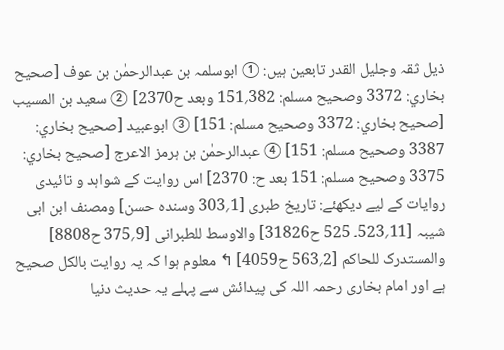ذیل ثقہ وجلیل القدر تابعین ہیں: ① ابوسلمہ بن عبدالرحمٰن بن عوف [صحيح بخاري: 3372 وصحيح مسلم: 382؍151 وبعد ح2370] ② سعید بن المسیب [صحيح بخاري: 3372 وصحيح مسلم: 151] ③ ابوعبید [صحيح بخاري: 3387 وصحيح مسلم: 151] ④ عبدالرحمٰن بن ہرمز الاعرج [صحيح بخاري: 3375 وصحيح مسلم: 151 بعد ح: 2370] اس روایت کے شواہد و تائیدی روایات کے لیے دیکھئے: تاریخ طبری [1؍303 وسنده حسن] ومصنف ابن ابی شیبہ [11؍523۔ 525 ح31826] والاوسط للطبرانی [9؍375 ح8808] والمستدرک للحاکم [2؍563 ح4059] ↰ معلوم ہوا کہ یہ روایت بالکل صحیح ہے اور امام بخاری رحمہ اللہ کی پیدائش سے پہلے یہ حدیث دنیا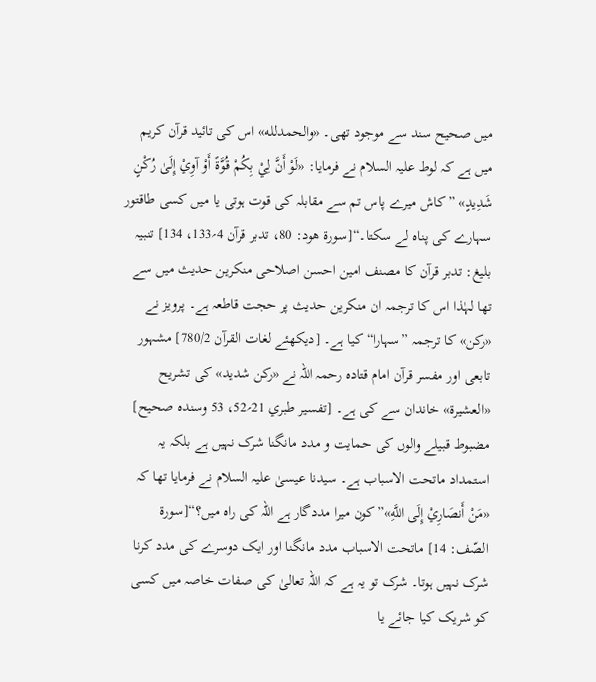میں صحیح سند سے موجود تھی۔ «والحمدلله» اس کی تائید قرآن کریم میں ہے کہ لوط علیہ السلام نے فرمایا: «لَوْ أَنَّ لِيْ بِكُمْ قُوَّةً أَوْ آوِيْ إِلَىٰ رُكْنٍ شَدِيدٍ» ”کاش میرے پاس تم سے مقابلہ کی قوت ہوتی یا میں کسی طاقتور سہارے کی پناہ لے سکتا۔“[سورة هود: 80، تدبر قرآن 4؍133، 134] تنبیہ بلیغ: تدبر قرآن کا مصنف امین احسن اصلاحی منکرین حدیث میں سے تھا لہٰذا اس کا ترجمہ ان منکرین حدیث پر حجت قاطعہ ہے۔ پرویز نے «ركن» کا ترجمہ ”سہارا“ کیا ہے۔ [ديكهئے لغات القرآن 780/2] مشہور تابعی اور مفسر قرآن امام قتادہ رحمہ اللہ نے «ركن شديد» کی تشریح «العشيرة» خاندان سے کی ہے۔ [تفسير طبري 21؍52، 53 وسنده صحيح] مضبوط قبیلے والوں کی حمایت و مدد مانگنا شرک نہیں ہے بلکہ یہ استمداد ماتحت الاسباب ہے۔ سیدنا عیسیٰ علیہ السلام نے فرمایا تھا کہ «مَنْ أَنصَارِيْ إِلَى اللَّهِ»”کون میرا مددگار ہے اللہ کی راہ میں؟“[سورة الصّف: 14] ماتحت الاسباب مدد مانگنا اور ایک دوسرے کی مدد کرنا شرک نہیں ہوتا۔ شرک تو یہ ہے کہ اللہ تعالیٰ کی صفات خاصہ میں کسی کو شریک کیا جائے یا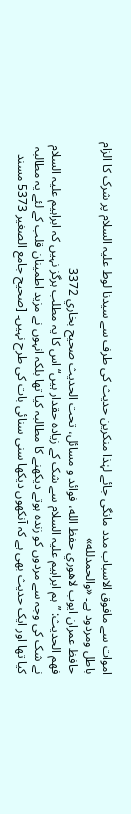اموات سے مافوق الاسباب مدد مانگی جائے لہٰذا منکرین حدیث کی طرف سے سیدنا لوط علیہ السلام پر شرک کا الزام باطل ومردود ہے۔ «والحمدلله»
حافظ عمران ايوب لاهوري حفظ الله، فوائد و مسائل، تحت الحديث صحيح بخاري 3372
فهم الحدیث: ”ہم ابراہیم علیہ السلام سے شک کے زیادہ حقدار ہیں“ اس کا یہ مطلب ہرگز نہیں کہ ابراہیم علیہ السلام نے شک کی وجہ سے مردوں کو زندہ ہوتے دیکھنے کا مطالبہ کیا تھا بلکہ انہوں نے مزید اطمینان قلب کے لئے یہ مطالبہ کیا تھا اور ایک حدیث بھی ہے کہ آنکھوں دیکھا سنی سنائی بات کی طرح نہیں۔ [صحيح جامع الصغير 5373 مسند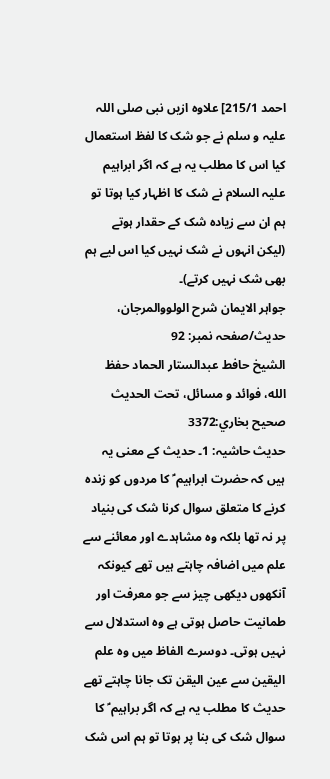احمد 215/1] علاوہ ازیں نبی صلی اللہ علیہ و سلم نے جو شک کا لفظ استعمال کیا اس کا مطلب یہ ہے کہ اگر ابراہیم علیہ السلام نے شک کا اظہار کیا ہوتا تو ہم ان سے زیادہ شک کے حقدار ہوتے (لیکن انہوں نے شک نہیں کیا اس لیے ہم بھی شک نہیں کرتے)۔
جواہر الایمان شرح الولووالمرجان، حدیث/صفحہ نمبر: 92
الشيخ حافط عبدالستار الحماد حفظ الله، فوائد و مسائل، تحت الحديث صحيح بخاري:3372
حدیث حاشیہ: 1۔ حدیث کے معنی یہ ہیں کہ حضرت ابراہیم ؑ کا مردوں کو زندہ کرنے کا متعلق سوال کرنا شک کی بنیاد پر نہ تھا بلکہ وہ مشاہدے اور معائنے سے علم میں اضافہ چاہتے ہیں تھے کیونکہ آنکھوں دیکھی چیز سے جو معرفت اور طمانیت حاصل ہوتی ہے وہ استدلال سے نہیں ہوتی۔ دوسرے الفاظ میں وہ علم الیقین سے عین الیقن تک جانا چاہتے تھے حدیث کا مطلب یہ ہے کہ اگر براہیم ؑ کا سوال شک کی بنا پر ہوتا تو ہم اس شک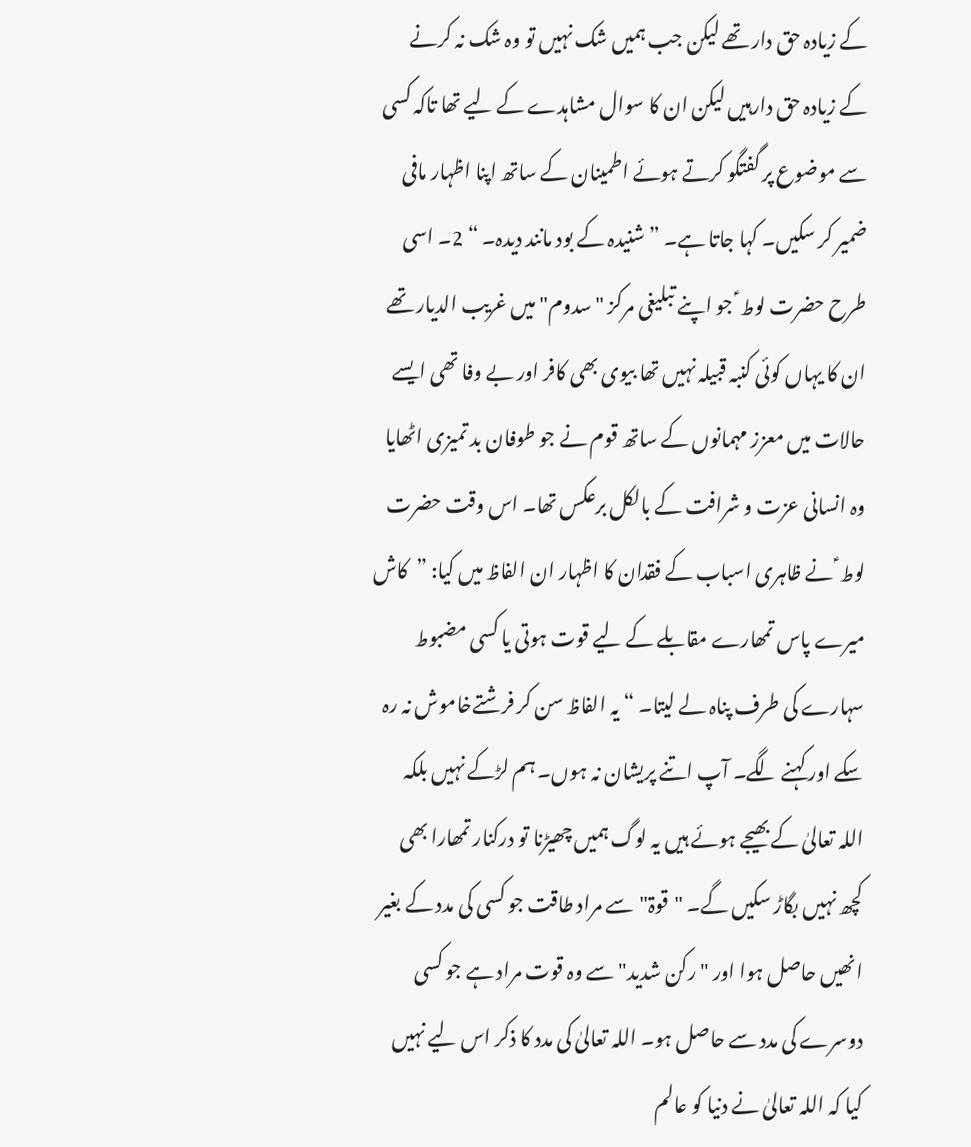کے زیادہ حق دار تھے لیکن جب ہمیں شک نہیں تو وہ شک نہ کرنے کے زیادہ حق دارہیں لیکن ان کا سوال مشاہدے کے لیے تھا تاکہ کسی سے موضوع پر گفتگو کرتے ہوئے اطمینان کے ساتھ اپنا اظہار مافی ضمیر کر سکیں۔ کہا جاتا ہے۔ ”شنیدہ کے بود مانند دیدہ۔ “ 2۔ اسی طرح حضرت لوط ؑ جو اپنے تبلیغی مرکز "سدوم" میں غریب الدیار تھے ان کا یہاں کوئی کنبہ قبیلہ نہیں تھا بیوی بھی کافر اور بے وفا تھی ایسے حالات میں معزز مہمانوں کے ساتھ قوم نے جو طوفان بد تمیزی اٹھایا وہ انسانی عزت و شرافت کے بالکل برعکس تھا۔ اس وقت حضرت لوط ؑ نے ظاہری اسباب کے فقدان کا اظہار ان الفاظ میں کیا: ”کاش میرے پاس تمھارے مقابلے کے لیے قوت ہوتی یا کسی مضبوط سہارے کی طرف پناہ لے لیتا۔ “ یہ الفاظ سن کر فرشتےخاموش نہ رہ سکے اور کہنے لگے۔ آپ اتنے پریشان نہ ہوں۔ ہم لڑکے نہیں بلکہ اللہ تعالیٰ کے بھیجے ہوئے ہیں یہ لوگ ہمیں چھیڑنا تو درکنار تمھارا بھی کچھ نہیں بگاڑ سکیں گے۔ "قوۃ"سے مراد طاقت جو کسی کی مدد کے بغیر انھیں حاصل ہوا اور "رکن شدید" سے وہ قوت مراد ہے جو کسی دوسرے کی مدد سے حاصل ہو۔ اللہ تعالیٰ کی مدد کا ذکر اس لیے نہیں کیا کہ اللہ تعالیٰ نے دنیا کو عالم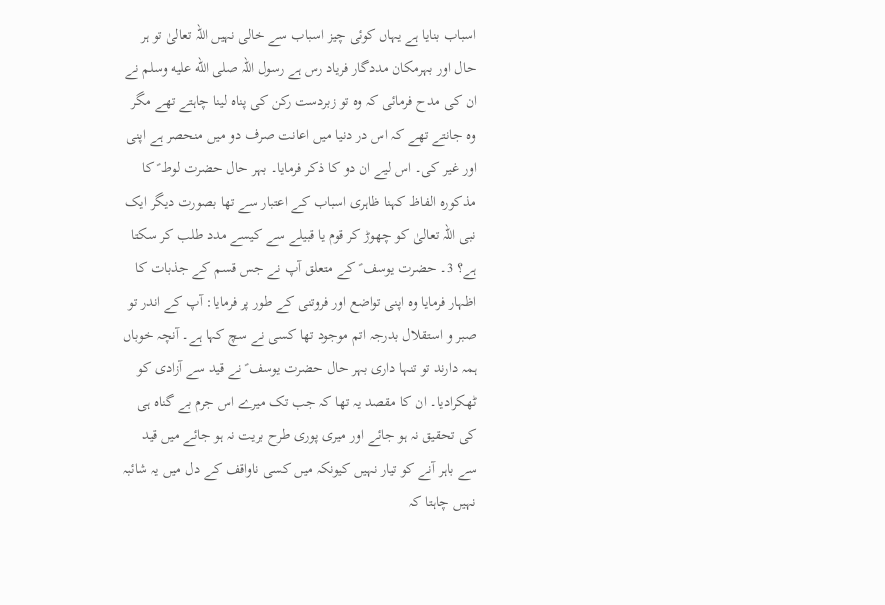اسباب بنایا ہے یہاں کوئی چیز اسباب سے خالی نہیں اللہ تعالیٰ تو ہر حال اور بہرمکان مددگار فریاد رس ہے رسول اللہ صلى الله عليه وسلم نے ان کی مدح فرمائی کہ وہ تو زبردست رکن کی پناہ لینا چاہتے تھے مگر وہ جانتے تھے کہ اس در دنیا میں اعانت صرف دو میں منحصر ہے اپنی اور غیر کی۔ اس لیے ان دو کا ذکر فرمایا۔ بہر حال حضرت لوط ؑ کا مذکورہ الفاظ کہنا ظاہری اسباب کے اعتبار سے تھا بصورت دیگر ایک نبی اللہ تعالیٰ کو چھوڑ کر قوم یا قبیلے سے کیسے مدد طلب کر سکتا ہے؟ 3۔ حضرت یوسف ؑ کے متعلق آپ نے جس قسم کے جذبات کا اظہار فرمایا وہ اپنی تواضع اور فروتنی کے طور پر فرمایا: آپ کے اندر تو صبر و استقلال بدرجہ اتم موجود تھا کسی نے سچ کہا ہے۔ آنچہ خوباں ہمہ دارند تو تنہا داری بہر حال حضرت یوسف ؑ نے قید سے آزادی کو ٹھکرادیا۔ ان کا مقصد یہ تھا کہ جب تک میرے اس جرم بے گناہ ہی کی تحقیق نہ ہو جائے اور میری پوری طرح بریت نہ ہو جائے میں قید سے باہر آنے کو تیار نہیں کیونکہ میں کسی ناواقف کے دل میں یہ شائبہ نہیں چاہتا کہ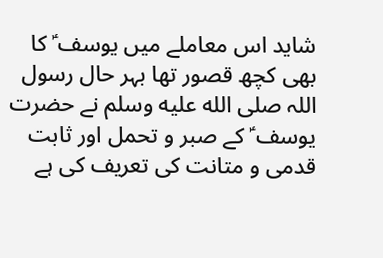شاید اس معاملے میں یوسف ؑ کا بھی کچھ قصور تھا بہر حال رسول اللہ صلى الله عليه وسلم نے حضرت یوسف ؑ کے صبر و تحمل اور ثابت قدمی و متانت کی تعریف کی ہے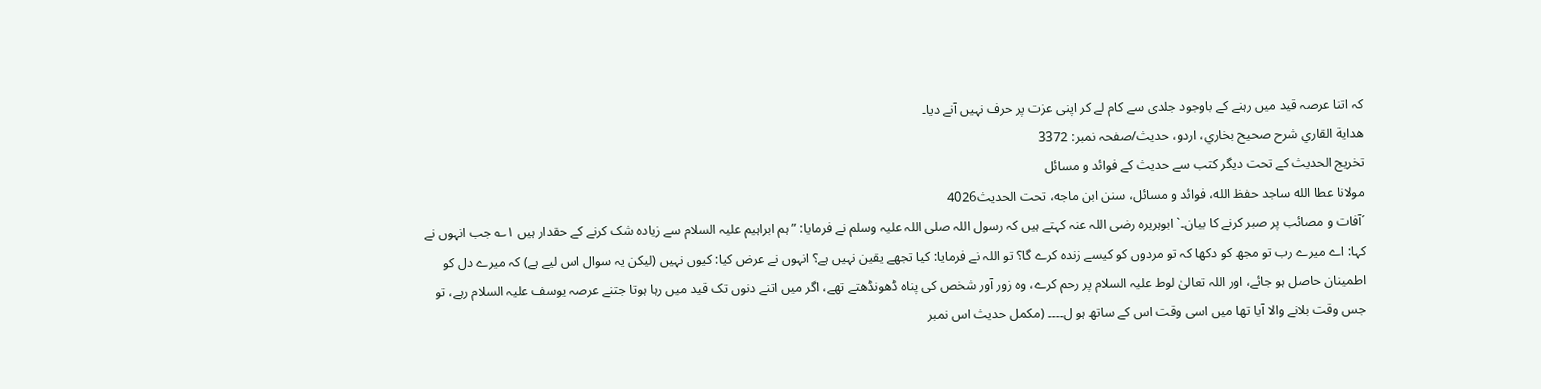کہ اتنا عرصہ قید میں رہنے کے باوجود جلدی سے کام لے کر اپنی عزت پر حرف نہیں آنے دیا۔
هداية القاري شرح صحيح بخاري، اردو، حدیث/صفحہ نمبر: 3372
تخریج الحدیث کے تحت دیگر کتب سے حدیث کے فوائد و مسائل
مولانا عطا الله ساجد حفظ الله، فوائد و مسائل، سنن ابن ماجه، تحت الحديث4026
´آفات و مصائب پر صبر کرنے کا بیان۔` ابوہریرہ رضی اللہ عنہ کہتے ہیں کہ رسول اللہ صلی اللہ علیہ وسلم نے فرمایا: ”ہم ابراہیم علیہ السلام سے زیادہ شک کرنے کے حقدار ہیں ۱؎ جب انہوں نے کہا: اے میرے رب تو مجھ کو دکھا کہ تو مردوں کو کیسے زندہ کرے گا؟ تو اللہ نے فرمایا: کیا تجھے یقین نہیں ہے؟ انہوں نے عرض کیا: کیوں نہیں (لیکن یہ سوال اس لیے ہے) کہ میرے دل کو اطمینان حاصل ہو جائے، اور اللہ تعالیٰ لوط علیہ السلام پر رحم کرے، وہ زور آور شخص کی پناہ ڈھونڈھتے تھے، اگر میں اتنے دنوں تک قید میں رہا ہوتا جتنے عرصہ یوسف علیہ السلام رہے، تو جس وقت بلانے والا آیا تھا میں اسی وقت اس کے ساتھ ہو ل۔۔۔۔ (مکمل حدیث اس نمبر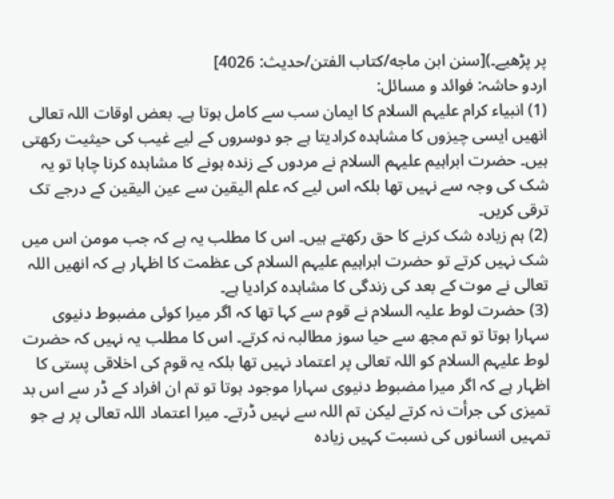پر پڑھیے۔)[سنن ابن ماجه/كتاب الفتن/حدیث: 4026]
اردو حاشہ: فوائد و مسائل:
(1) انبیاء کرام علیہم السلام کا ایمان سب سے کامل ہوتا ہے۔ بعض اوقات اللہ تعالی انھیں ایسی چیزوں کا مشاہدہ کرادیتا ہے جو دوسروں کے لیے غیب کی حیثیت رکھتی ہیں۔ حضرت ابراہیم علیہم السلام نے مردوں کے زندہ ہونے کا مشاہدہ کرنا چاہا تو یہ شک کی وجہ سے نہیں تھا بلکہ اس لیے کہ علم الیقین سے عین الیقین کے درجے تک ترقی کریں۔
(2) ہم زیادہ شک کرنے کا حق رکھتے ہیں۔ اس کا مطلب یہ ہے کہ جب مومن اس میں شک نہیں کرتے تو حضرت ابراہیم علیہم السلام کی عظمت کا اظہار ہے کہ انھیں اللہ تعالی نے موت کے بعد کی زندگی کا مشاہدہ کرادیا ہے۔
(3) حضرت لوط علیہ السلام نے قوم سے کہا تھا کہ اگر میرا کوئی مضبوط دنیوی سہارا ہوتا تو تم مجھ سے حیا سوز مطالبہ نہ کرتے۔ اس کا مطلب یہ نہیں کہ حضرت لوط علیہم السلام کو اللہ تعالی پر اعتماد نہیں تھا بلکہ یہ قوم کی اخلاقی پستی کا اظہار ہے کہ اگر میرا مضبوط دنیوی سہارا موجود ہوتا تو تم ان افراد کے ڈر سے اس بد تمیزی کی جرأت نہ کرتے لیکن تم اللہ سے نہیں ڈرتے۔ میرا اعتماد اللہ تعالی پر ہے جو تمہیں انسانوں کی نسبت کہیں زیادہ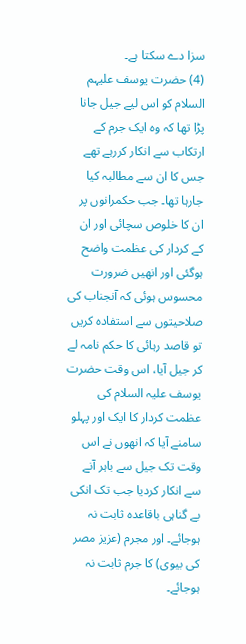سزا دے سکتا ہے۔
(4) حضرت یوسف علیہم السلام کو اس لیے جیل جانا پڑا تھا کہ وہ ایک جرم کے ارتکاب سے انکار کررہے تھے جس کا ان سے مطالبہ کیا جارہا تھا۔ جب حکمرانوں پر ان کا خلوص سچائی اور ان کے کردار کی عظمت واضح ہوگئی اور انھیں ضرورت محسوس ہوئی کہ آنجناب کی صلاحیتوں سے استفادہ کریں تو قاصد رہائی کا حکم نامہ لے کر جیل آیا، اس وقت حضرت یوسف علیہ السلام کی عظمت کردار کا ایک اور پہلو سامنے آیا کہ انھوں نے اس وقت تک جیل سے باہر آنے سے انکار کردیا جب تک انکی بے گناہی باقاعدہ ثابت نہ ہوجائے۔ اور مجرم (عزیز مصر کی بیوی) کا جرم ثابت نہ ہوجائے۔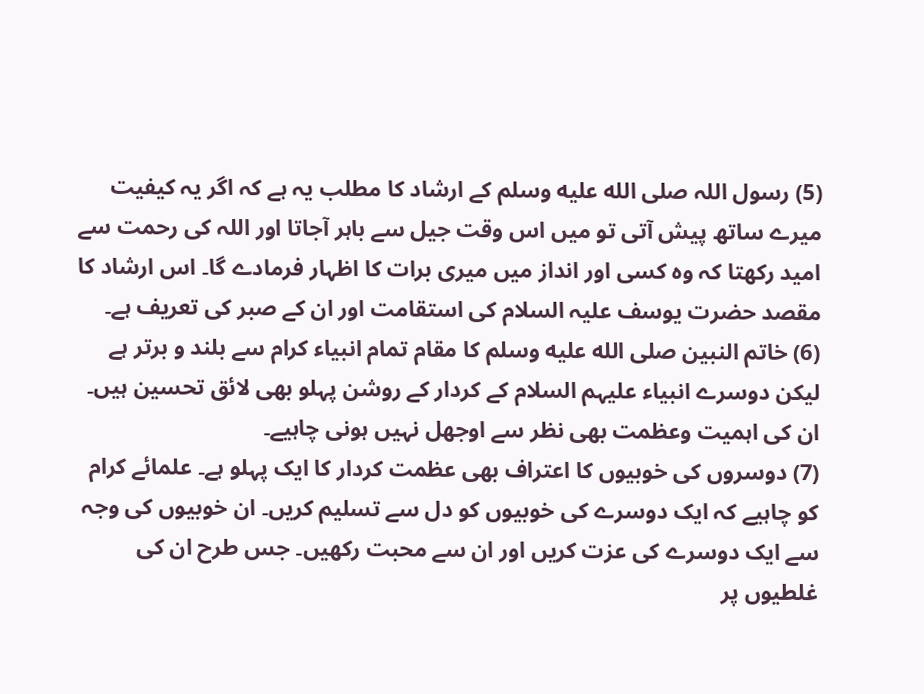(5) رسول اللہ صلى الله عليه وسلم کے ارشاد کا مطلب یہ ہے کہ اگر یہ کیفیت میرے ساتھ پیش آتی تو میں اس وقت جیل سے باہر آجاتا اور اللہ کی رحمت سے امید رکھتا کہ وہ کسی اور انداز میں میری برات کا اظہار فرمادے گا۔ اس ارشاد کا مقصد حضرت یوسف علیہ السلام کی استقامت اور ان کے صبر کی تعریف ہے۔
(6) خاتم النبین صلى الله عليه وسلم کا مقام تمام انبیاء کرام سے بلند و برتر ہے لیکن دوسرے انبیاء علیہم السلام کے کردار کے روشن پہلو بھی لائق تحسین ہیں۔ ان کی اہمیت وعظمت بھی نظر سے اوجھل نہیں ہونی چاہیے۔
(7) دوسروں کی خوبیوں کا اعتراف بھی عظمت کردار کا ایک پہلو ہے۔ علمائے کرام کو چاہیے کہ ایک دوسرے کی خوبیوں کو دل سے تسلیم کریں۔ ان خوبیوں کی وجہ سے ایک دوسرے کی عزت کریں اور ان سے محبت رکھیں۔ جس طرح ان کی غلطیوں پر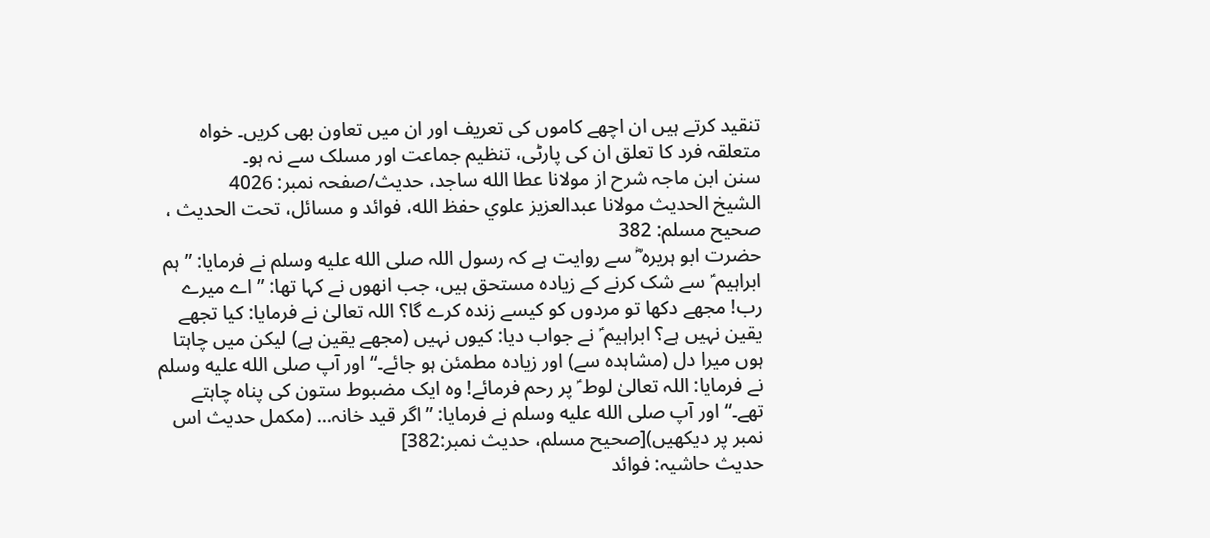تنقید کرتے ہیں ان اچھے کاموں کی تعریف اور ان میں تعاون بھی کریں۔ خواہ متعلقہ فرد کا تعلق ان کی پارٹی، تنظیم جماعت اور مسلک سے نہ ہو۔
سنن ابن ماجہ شرح از مولانا عطا الله ساجد، حدیث/صفحہ نمبر: 4026
الشيخ الحديث مولانا عبدالعزيز علوي حفظ الله، فوائد و مسائل، تحت الحديث ، صحيح مسلم: 382
حضرت ابو ہریرہ ؓ سے روایت ہے کہ رسول اللہ صلى الله عليه وسلم نے فرمایا: ”ہم ابراہیم ؑ سے شک کرنے کے زیادہ مستحق ہیں، جب انھوں نے کہا تھا: ”اے میرے رب! مجھے دکھا تو مردوں کو کیسے زندہ کرے گا؟ اللہ تعالیٰ نے فرمایا: کیا تجھے یقین نہیں ہے؟ ابراہیم ؑ نے جواب دیا: کیوں نہیں (مجھے یقین ہے) لیکن میں چاہتا ہوں میرا دل (مشاہدہ سے) اور زیادہ مطمئن ہو جائے۔“ اور آپ صلى الله عليه وسلم نے فرمایا: اللہ تعالیٰ لوط ؑ پر رحم فرمائے! وہ ایک مضبوط ستون کی پناہ چاہتے تھے۔“ اور آپ صلى الله عليه وسلم نے فرمایا: ”اگر قید خانہ... (مکمل حدیث اس نمبر پر دیکھیں)[صحيح مسلم، حديث نمبر:382]
حدیث حاشیہ: فوائد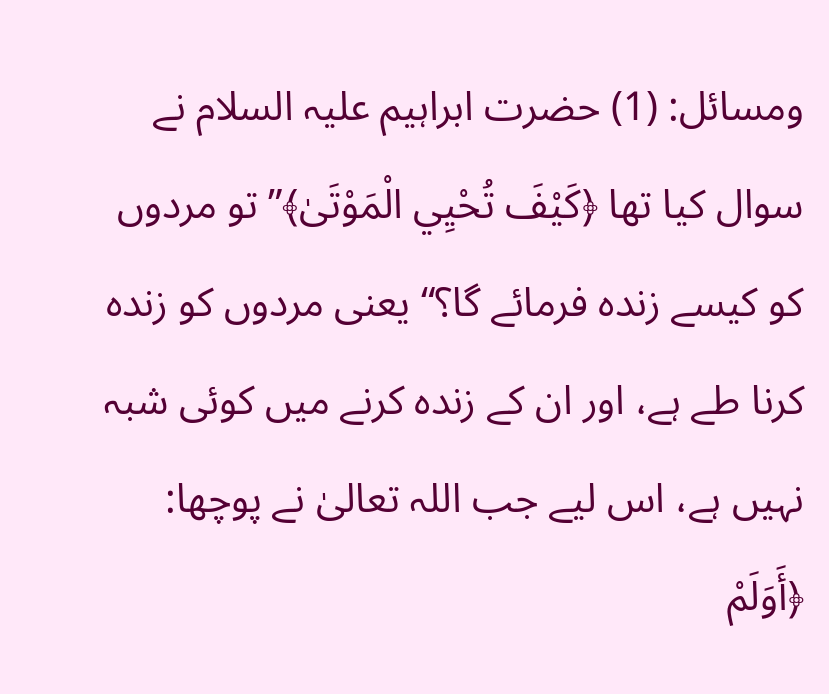ومسائل: (1) حضرت ابراہیم علیہ السلام نے سوال کیا تھا ﴿كَيْفَ تُحْيِي الْمَوْتَىٰ﴾”تو مردوں کو کیسے زندہ فرمائے گا؟“ یعنی مردوں کو زندہ کرنا طے ہے، اور ان کے زندہ کرنے میں کوئی شبہ نہیں ہے، اس لیے جب اللہ تعالیٰ نے پوچھا: ﴿أَوَلَمْ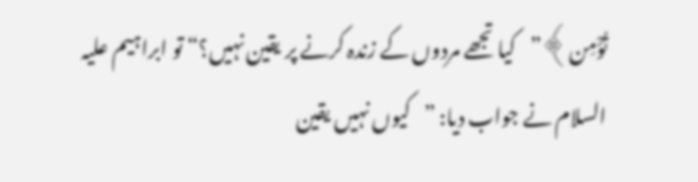تُؤْمِن﴾”کیا تجھے مردوں کے زندہ کرنے پر یقین نہیں؟“ تو ابراہیم علیہ السلام نے جواب دیا: ”کیوں نہیں یقین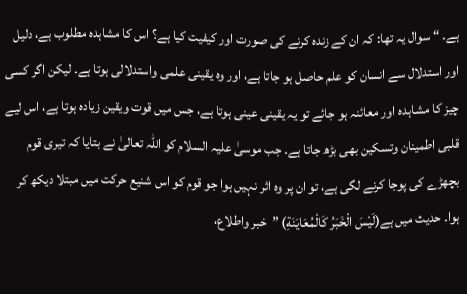ہے۔ “ سوال یہ تھا: کہ ان کے زندہ کرنے کی صورت اور کیفیت کیا ہے؟ اس کا مشاہدہ مطلوب ہے، دلیل اور استدلال سے انسان کو علم حاصل ہو جاتا ہے، اور وہ یقینی علمی واستدلالی ہوتا ہے۔ لیکن اگر کسی چیز کا مشاہدہ اور معائنہ ہو جائے تو یہ یقینی عینی ہوتا ہے، جس میں قوت ویقین زیادہ ہوتا ہے، اس لیے قلبی اطمینان وتسکین بھی بڑھ جاتا ہے۔ جب موسیٰ علیہ السلام کو اللہ تعالیٰ نے بتایا کہ تیری قوم بچھڑے کی پوجا کرنے لگی ہے، تو ان پر وہ اثر نہیں ہوا جو قوم کو اس شنیع حرکت میں مبتلا دیکھ کر ہوا۔ حدیث میں ہے(لَيْسَ الْخَبَرُ كَالْمُعَايَنَةِ) ”خبر واطلاع،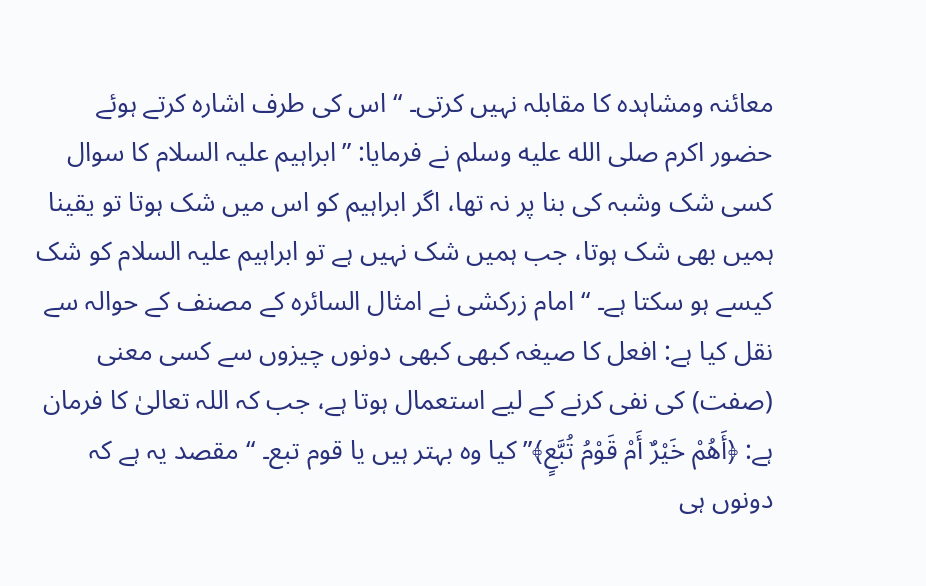معائنہ ومشاہدہ کا مقابلہ نہیں کرتی۔ “ اس کی طرف اشارہ کرتے ہوئے حضور اکرم صلى الله عليه وسلم نے فرمایا: ”ابراہیم علیہ السلام کا سوال کسی شک وشبہ کی بنا پر نہ تھا، اگر ابراہیم کو اس میں شک ہوتا تو یقینا ہمیں بھی شک ہوتا، جب ہمیں شک نہیں ہے تو ابراہیم علیہ السلام کو شک کیسے ہو سکتا ہے۔ “ امام زرکشی نے امثال السائرہ کے مصنف کے حوالہ سے نقل کیا ہے: افعل کا صیغہ کبھی کبھی دونوں چیزوں سے کسی معنی (صفت) کی نفی کرنے کے لیے استعمال ہوتا ہے، جب کہ اللہ تعالیٰ کا فرمان ہے: ﴿أَهُمْ خَيْرٌ أَمْ قَوْمُ تُبَّعٍ﴾”کیا وہ بہتر ہیں یا قوم تبع۔ “ مقصد یہ ہے کہ دونوں ہی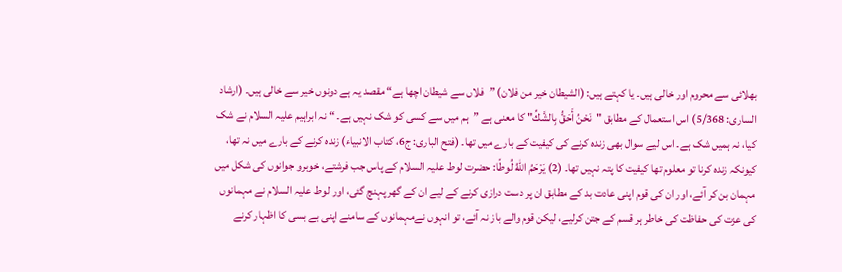بھلائی سے محروم اور خالی ہیں۔ یا کہتے ہیں: (الشیطان خیر من فلان) ”فلاں سے شیطان اچھا ہے“ مقصد یہ ہے دونوں خیر سے خالی ہیں۔ (ارشاد الساری: 5/368) اس استعمال کے مطابق "نَحْنُ أَحَقُّ بِالشَّكِّ" کا معنی ہے ”ہم میں سے کسی کو شک نہیں ہے۔ “ نہ ابراہیم علیہ السلام نے شک کیا، نہ ہمیں شک ہے۔ اس لیے سوال بھی زندہ کرنے کی کیفیت کے بارے میں تھا۔ (فتح الباری: ج6، کتاب الانبیاء) زندہ کرنے کے بارے میں نہ تھا، کیونکہ زندہ کرنا تو معلوم تھا کیفیت کا پتہ نہیں تھا۔ (2) يَرْحَمُ اللهُ لُوطًا: حضرت لوط علیہ السلام کے پاس جب فرشتے، خوبرو جوانوں کی شکل میں مہمان بن کر آئے، اور ان کی قوم اپنی عادت بد کے مطابق ان پر دست درازی کرنے کے لیے ان کے گھر پہنچ گئی، اور لوط علیہ السلام نے مہمانوں کی عزت کی حفاظت کی خاطر ہر قسم کے جتن کرلیے، لیکن قوم والے باز نہ آئے، تو انہوں نےمہمانوں کے سامنے اپنی بے بسی کا اظہار کرنے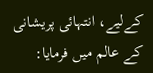کےلیے، انتہائی پریشانی کے عالم میں فرمایا: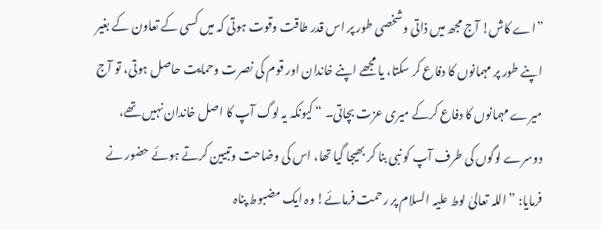”اے کاش! آج مجھ میں ذاتی وشخصی طور پر اس قدر طاقت وقوت ہوتی کہ میں کسی کے تعاون کے بغیر اپنے طور پر مہمانوں کا دفاع کر سکتا، یا مجھے اپنے خاندان اور قوم کی نصرت وحمایت حاصل ہوتی، تو آج میرے مہمانوں کا دفاع کرکے میری عزت بچاتی۔ “ کیونکہ یہ لوگ آپ کا اصل خاندان نہیں تھے، دوسرے لوگوں کی طرف آپ کو نبی بنا کر بھیجا گیا تھا، اس کی وضاحت وتبیین کرتے ہوئے حضور نے فرمایا: ”اللہ تعالیٰ لوط علیہ السلام پر رحمت فرمائے! وہ ایک مضبوط پناہ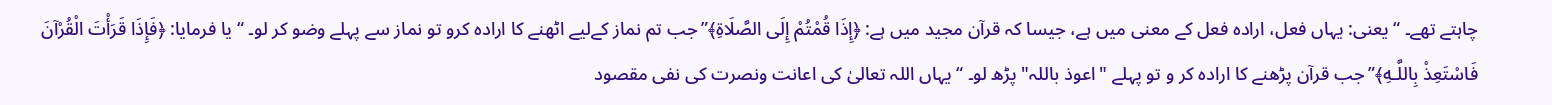چاہتے تھے۔ “ یعنی: یہاں فعل، ارادہ فعل کے معنی میں ہے، جیسا کہ قرآن مجید میں ہے: ﴿إِذَا قُمْتُمْ إِلَى الصَّلَاةِ﴾”جب تم نماز کےلیے اٹھنے کا ارادہ کرو تو نماز سے پہلے وضو کر لو۔ “ یا فرمایا: ﴿فَإِذَا قَرَأْتَ الْقُرْآنَ فَاسْتَعِذْ بِاللَّـهِ﴾”جب قرآن پڑھنے کا ارادہ کر و تو پہلے "اعوذ باللہ" پڑھ لو۔ “ یہاں اللہ تعالیٰ کی اعانت ونصرت کی نفی مقصود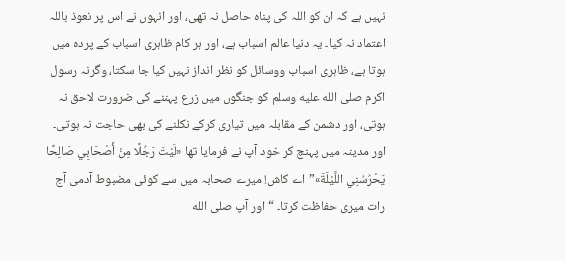نہیں ہے کہ ان کو اللہ کی پناہ حاصل نہ تھی، اور انہوں نے اس پر نعوذ باللہ اعتماد نہ کیا۔ یہ دنیا عالم اسباب ہے، اور ہر کام ظاہری اسباب کے پردہ میں ہوتا ہے، ظاہری اسباب ووسائل کو نظر انداز نہیں کیا جا سکتا، وگرنہ رسول اکرم صلى الله عليه وسلم کو جنگوں میں زرع پہننے کی ضرورت لاحق نہ ہوتی، اور دشمن کے مقابلہ میں تیاری کرکے نکلنے کی بھی حاجت نہ ہوتی۔ اور مدینہ میں پہنچ کر خود آپ نے فرمایا تھا «لَيْتَ رَجُلًا مِنْ أَصْحَابِي صَالِحًا يَحْرُسُنِي اللَّيْلَةَ»”اے کاش! میرے صحابہ میں سے کوئی مضبوط آدمی آج رات میری حفاظت کرتا۔ “ اور آپ صلى الله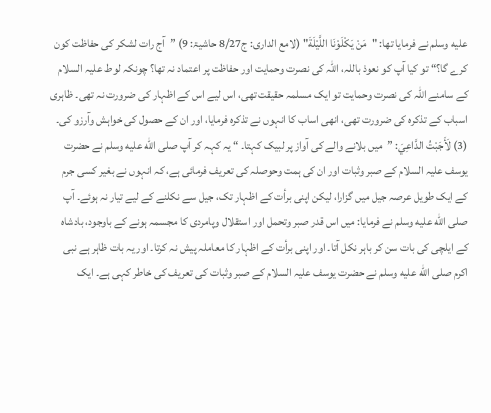عليه وسلم نے فرمایا تھا: "مَنْ یَکْلَوْنَا اللَّیْلَةَ" (لامع الداری: ج8/27 حاشیۃ: 9) ”آج رات لشکر کی حفاظت کون کرے گا؟“ تو کیا آپ کو نعوذ باللہ، اللہ کی نصرت وحمایت اور حفاظت پر اعتماد نہ تھا؟ چونکہ لوط علیہ السلام کے سامنے اللہ کی نصرت وحمایت تو ایک مسلمہ حقیقت تھی، اس لیے اس کے اظہار کی ضرورت نہ تھی۔ ظاہری اسباب کے تذکرہ کی ضرورت تھی، انھی اساب کا انہوں نے تذکرہ فرمایا، اور ان کے حصول کی خواہش وآرزو کی۔ (3) لَأَجَبْتُ الدَّاعِيَ: ”میں بلانے والے کی آواز پر لبیک کہتا۔ “ یہ کہہ کر آپ صلى الله عليه وسلم نے حضرت یوسف علیہ السلام کے صبر وثبات اور ان کی ہمت وحوصلہ کی تعریف فرمائی ہے، کہ انہوں نے بغیر کسی جرم کے ایک طویل عرصہ جیل میں گزارا، لیکن اپنی برأت کے اظہار تک، جیل سے نکلنے کے لیے تیار نہ ہوئے۔ آپ صلى الله عليه وسلم نے فرمایا: میں اس قدر صبر وتحمل اور استقلال وپامردی کا مجسمہ ہونے کے باوجود، بادشاہ کے ایلچی کی بات سن کر باہر نکل آتا۔ اور اپنی برأت کے اظہار کا معاملہ پیش نہ کرتا۔ اور یہ بات ظاہر ہے نبی اکرم صلى الله عليه وسلم نے حضرت یوسف علیہ السلام کے صبر وثبات کی تعریف کی خاطر کہی ہے۔ ایک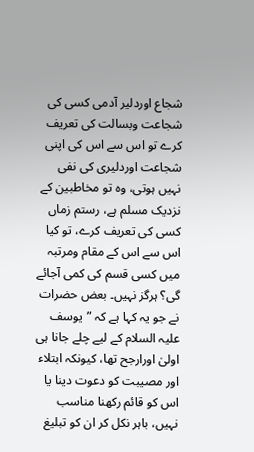شجاع اوردلیر آدمی کسی کی شجاعت وبسالت کی تعریف کرے تو اس سے اس کی اپنی شجاعت اوردلیری کی نفی نہیں ہوتی، وہ تو مخاطبین کے نزدیک مسلم ہے، رستم زماں کسی کی تعریف کرے، تو کیا اس سے اس کے مقام ومرتبہ میں کسی قسم کی کمی آجائے گی؟ ہرگز نہیں۔ بعض حضرات نے جو یہ کہا ہے کہ ”یوسف علیہ السلام کے لیے چلے جانا ہی اولیٰ اورارجح تھا، کیونکہ ابتلاء اور مصیبت کو دعوت دینا یا اس کو قائم رکھنا مناسب نہیں، باہر نکل کر ان کو تبلیغ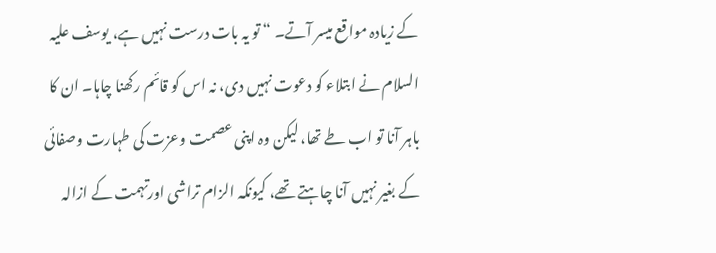کے زیادہ مواقع میسر آتے۔ “ تو یہ بات درست نہیں ہے، یوسف علیہ السلام نے ابتلاء کو دعوت نہیں دی، نہ اس کو قائم رکھنا چاہا۔ ان کا باہر آنا تو اب طے تھا، لیکن وہ اپنی عصمت وعزت کی طہارت وصفائی کے بغیر نہیں آنا چاہتے تھے، کیونکہ الزام تراشی اورتہمت کے ازالہ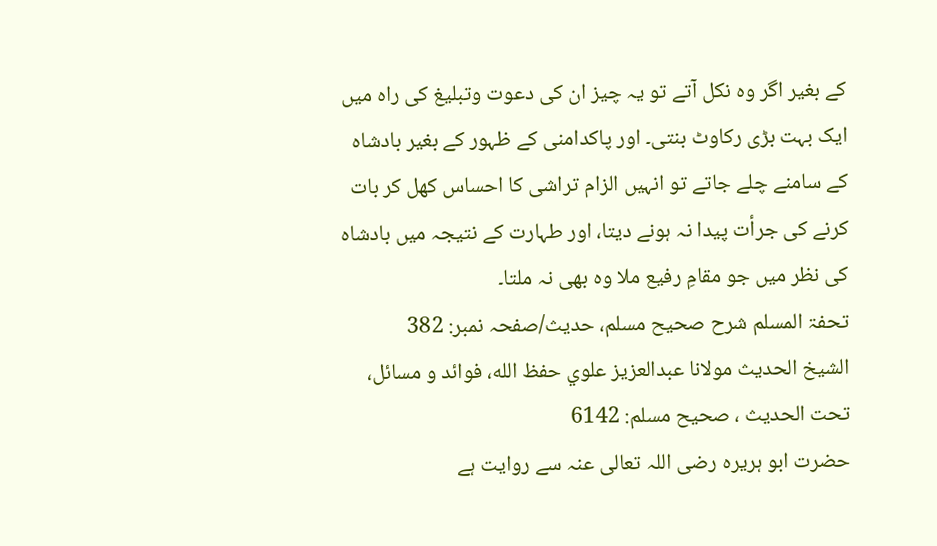کے بغیر اگر وہ نکل آتے تو یہ چیز ان کی دعوت وتبلیغ کی راہ میں ایک بہت بڑی رکاوٹ بنتی۔ اور پاکدامنی کے ظہور کے بغیر بادشاہ کے سامنے چلے جاتے تو انہیں الزام تراشی کا احساس کھل کر بات کرنے کی جرأت پیدا نہ ہونے دیتا، اور طہارت کے نتیجہ میں بادشاہ کی نظر میں جو مقامِ رفیع ملا وہ بھی نہ ملتا۔
تحفۃ المسلم شرح صحیح مسلم، حدیث/صفحہ نمبر: 382
الشيخ الحديث مولانا عبدالعزيز علوي حفظ الله، فوائد و مسائل، تحت الحديث ، صحيح مسلم: 6142
حضرت ابو ہریرہ رضی اللہ تعالی عنہ سے روایت ہے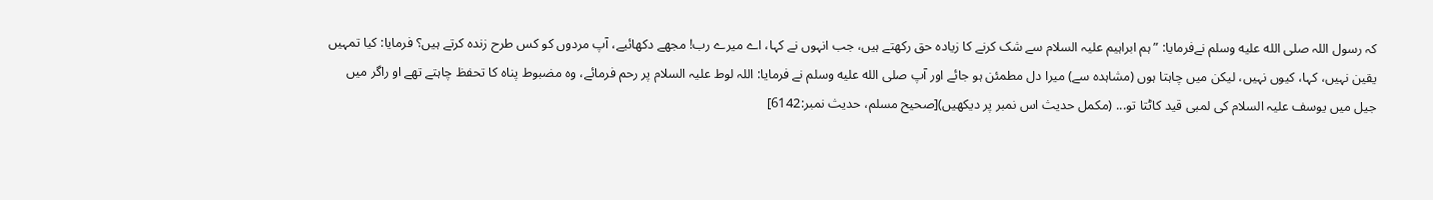کہ رسول اللہ صلى الله عليه وسلم نےفرمایا: ”ہم ابراہیم علیہ السلام سے شک کرنے کا زیادہ حق رکھتے ہیں، جب انہوں نے کہا، اے میرے رب! مجھے دکھائیے، آپ مردوں کو کس طرح زندہ کرتے ہیں؟ فرمایا: کیا تمہیں یقین نہیں، کہا، کیوں نہیں، لیکن میں چاہتا ہوں (مشاہدہ سے) میرا دل مطمئن ہو جائے اور آپ صلى الله عليه وسلم نے فرمایا: اللہ لوط علیہ السلام پر رحم فرمائے، وہ مضبوط پناہ کا تحفظ چاہتے تھے او راگر میں جیل میں یوسف علیہ السلام کی لمبی قید کاٹتا تو... (مکمل حدیث اس نمبر پر دیکھیں)[صحيح مسلم، حديث نمبر:6142]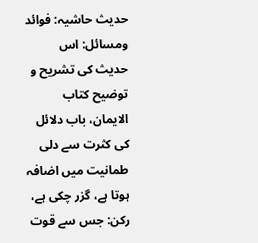حدیث حاشیہ: فوائد ومسائل: اس حدیث کی تشریح و توضیح کتاب الایمان، باب دلائل کی کثرت سے دلی طمانیت میں اضافہ ہوتا ہے، گزر چکی ہے، ركن: جس سے قوت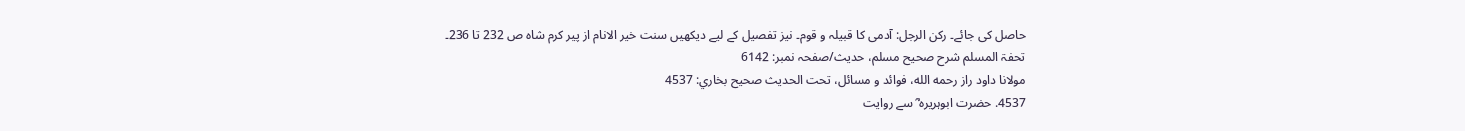حاصل کی جائے۔ ركن الرجل: آدمی کا قبیلہ و قوم۔ نیز تفصیل کے لیے دیکھیں سنت خیر الانام از پیر کرم شاہ ص 232 تا 236۔
تحفۃ المسلم شرح صحیح مسلم، حدیث/صفحہ نمبر: 6142
مولانا داود راز رحمه الله، فوائد و مسائل، تحت الحديث صحيح بخاري: 4537
4537. حضرت ابوہریرہ ؓ سے روایت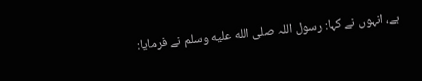ہے، انہوں نے کہا: رسول اللہ صلى الله عليه وسلم نے فرمایا: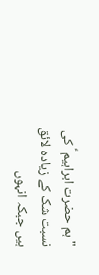"ہم حضرت ابراہیم ؑ کی نسبت شک کے زیادہ لائق ہیں جبکہ انہوں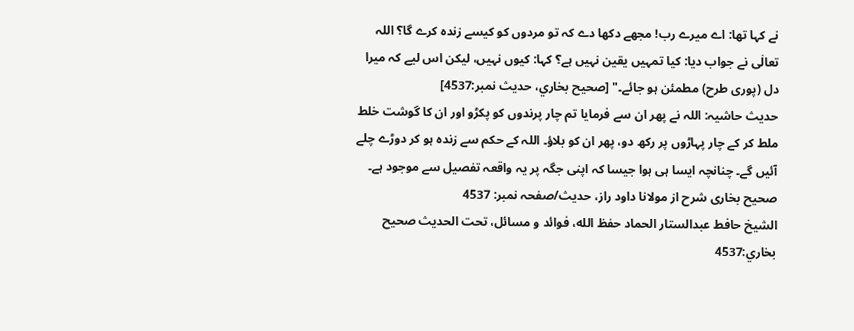نے کہا تھا: اے میرے رب! مجھے دکھا دے کہ تو مردوں کو کیسے زندہ کرے گا؟ اللہ تعالٰی نے جواب دیا: کیا تمہیں یقین نہیں ہے؟ کہا: کیوں نہیں، لیکن اس لیے کہ میرا دل (پوری طرح) مطمئن ہو جائے۔" [صحيح بخاري، حديث نمبر:4537]
حدیث حاشیہ: اللہ نے پھر ان سے فرمایا تم چار پرندوں کو پکڑو اور ان کا گوشت خلط ملط کر کے چار پہاڑوں پر رکھ دو، پھر ان کو بلاؤ۔ اللہ کے حکم سے زندہ ہو کر دوڑے چلے آئیں گے۔ چنانچہ ایسا ہی ہوا جیسا کہ اپنی جگہ پر یہ واقعہ تفصیل سے موجود ہے۔
صحیح بخاری شرح از مولانا داود راز، حدیث/صفحہ نمبر: 4537
الشيخ حافط عبدالستار الحماد حفظ الله، فوائد و مسائل، تحت الحديث صحيح بخاري:4537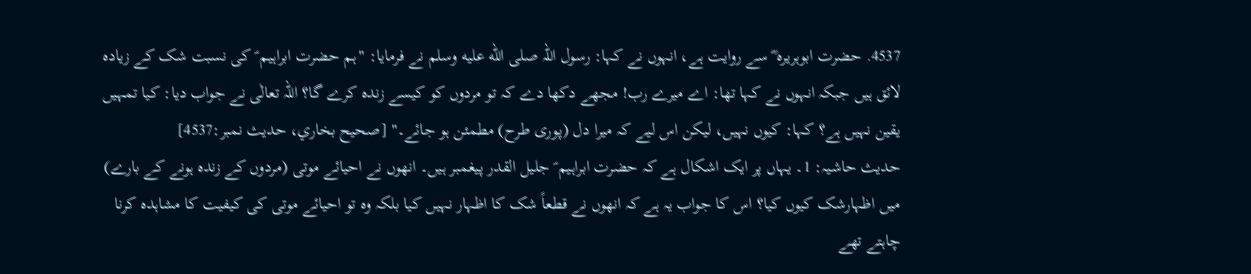4537. حضرت ابوہریرہ ؓ سے روایت ہے، انہوں نے کہا: رسول اللہ صلى الله عليه وسلم نے فرمایا: "ہم حضرت ابراہیم ؑ کی نسبت شک کے زیادہ لائق ہیں جبکہ انہوں نے کہا تھا: اے میرے رب! مجھے دکھا دے کہ تو مردوں کو کیسے زندہ کرے گا؟ اللہ تعالٰی نے جواب دیا: کیا تمہیں یقین نہیں ہے؟ کہا: کیوں نہیں، لیکن اس لیے کہ میرا دل (پوری طرح) مطمئن ہو جائے۔" [صحيح بخاري، حديث نمبر:4537]
حدیث حاشیہ: 1۔ یہاں پر ایک اشکال ہے کہ حضرت ابراہیم ؑ جلیل القدر پیغمبر ہیں۔ انھوں نے احیائے موتی (مردوں کے زندہ ہونے کے بارے) میں اظہارشک کیوں کیا؟ اس کا جواب یہ ہے کہ انھوں نے قطعاً شک کا اظہار نہیں کیا بلکہ وہ تو احیائے موتی کی کیفیت کا مشاہدہ کرنا چاہتے تھے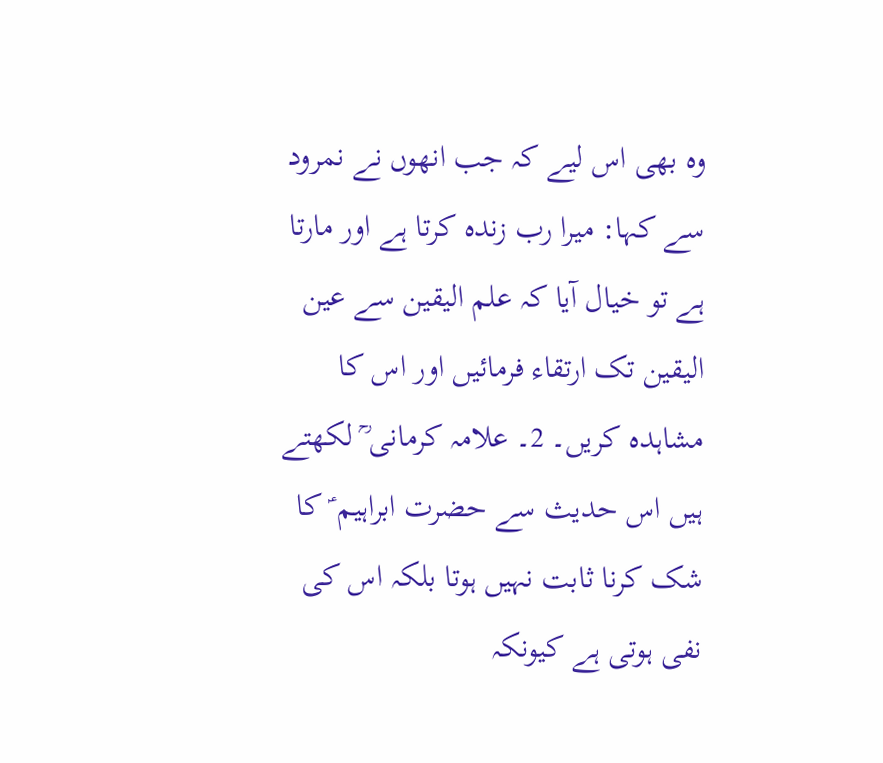وہ بھی اس لیے کہ جب انھوں نے نمرود سے کہا: میرا رب زندہ کرتا ہے اور مارتا ہے تو خیال آیا کہ علم الیقین سے عین الیقین تک ارتقاء فرمائیں اور اس کا مشاہدہ کریں۔ 2۔ علامہ کرمانی ؒ لکھتے ہیں اس حدیث سے حضرت ابراہیم ؑ کا شک کرنا ثابت نہیں ہوتا بلکہ اس کی نفی ہوتی ہے کیونکہ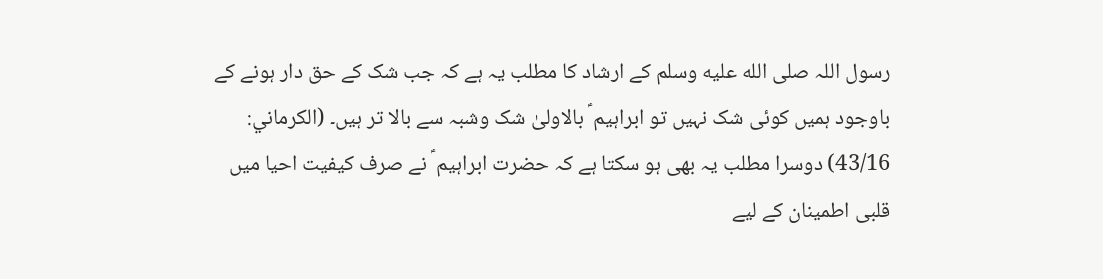رسول اللہ صلى الله عليه وسلم کے ارشاد کا مطلب یہ ہے کہ جب شک کے حق دار ہونے کے باوجود ہمیں کوئی شک نہیں تو ابراہیم ؑ بالاولیٰ شک وشبہ سے بالا تر ہیں۔ (الکرماني: 43/16) دوسرا مطلب یہ بھی ہو سکتا ہے کہ حضرت ابراہیم ؑ نے صرف کیفیت احیا میں قلبی اطمینان کے لیے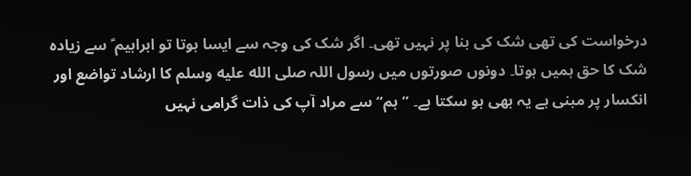درخواست کی تھی شک کی بنا پر نہیں تھی۔ اگر شک کی وجہ سے ایسا ہوتا تو ابراہیم ؑ سے زیادہ شک کا حق ہمیں ہوتا۔ دونوں صورتوں میں رسول اللہ صلى الله عليه وسلم کا ارشاد تواضع اور انکسار پر مبنی ہے یہ بھی ہو سکتا ہے۔ ”ہم“ سے مراد آپ کی ذات گرامی نہیں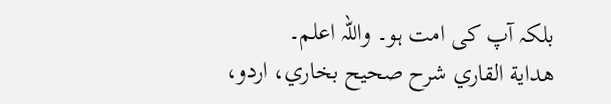بلکہ آپ کی امت ہو۔ واللہ اعلم۔
هداية القاري شرح صحيح بخاري، اردو،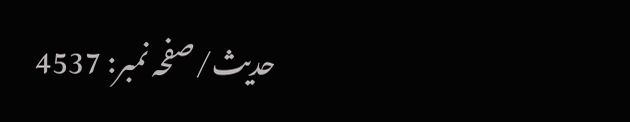حدیث/صفحہ نمبر: 4537